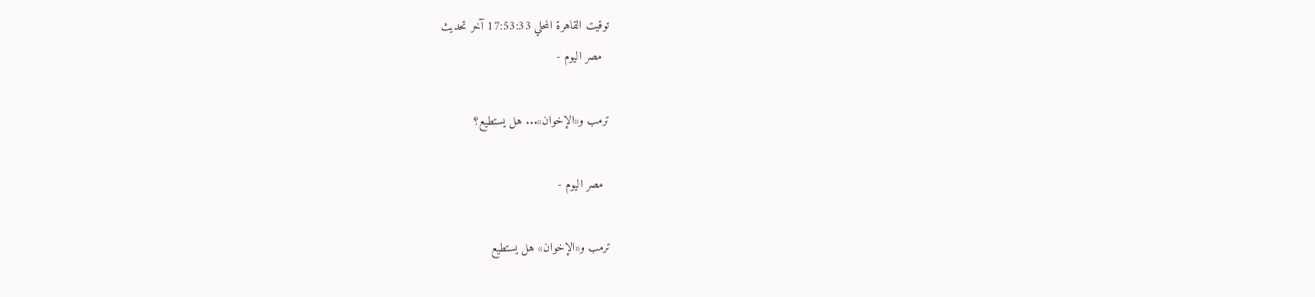توقيت القاهرة المحلي 17:53:33 آخر تحديث
  مصر اليوم -

ترمب و«الإخوان»... هل يستطيع؟

  مصر اليوم -

ترمب و«الإخوان» هل يستطيع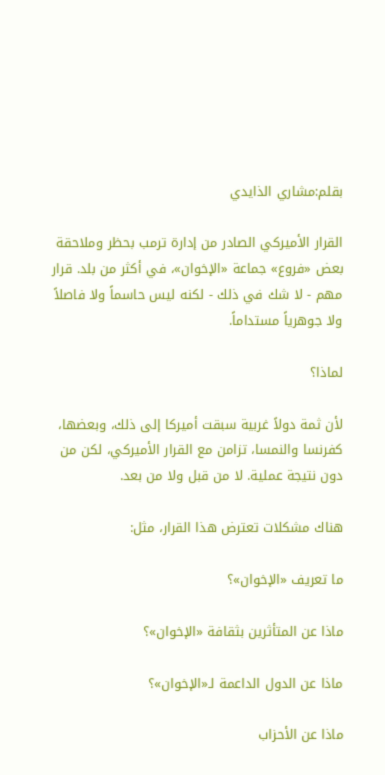بقلم:مشاري الذايدي

القرار الأميركي الصادر من إدارة ترمب بحظر وملاحقة بعض «فروع» جماعة «الإخوان»، في أكثر من بلد. قرار مهم - لا شك في ذلك - لكنه ليس حاسماً ولا فاصلاً ولا جوهرياً مستداماً.

لماذا؟

لأن ثمة دولاً غربية سبقت أميركا إلى ذلك، وبعضها، كفرنسا والنمسا، تزامن مع القرار الأميركي، لكن من دون نتيجة عملية. لا من قبل ولا من بعد.

هناك مشكلات تعترض هذا القرار، مثل:

ما تعريف «الإخوان»؟

ماذا عن المتأثرين بثقافة «الإخوان»؟

ماذا عن الدول الداعمة لـ«الإخوان»؟

ماذا عن الأحزاب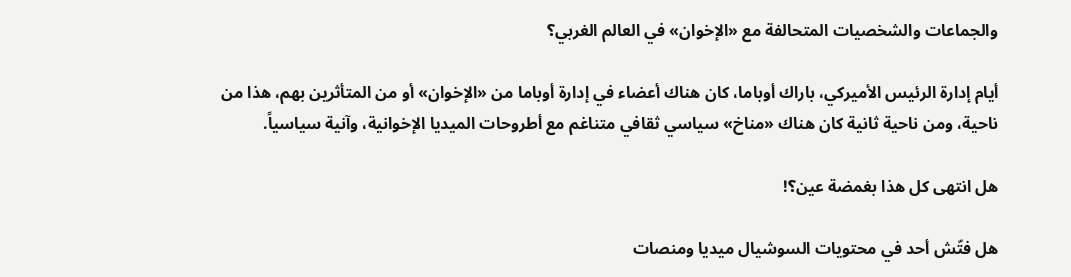والجماعات والشخصيات المتحالفة مع «الإخوان» في العالم الغربي؟

أيام إدارة الرئيس الأميركي، باراك أوباما، كان هناك أعضاء في إدارة أوباما من «الإخوان» أو من المتأثرين بهم، هذا من ناحية، ومن ناحية ثانية كان هناك «مناخ» سياسي ثقافي متناغم مع أطروحات الميديا الإخوانية، وآنية سياسياً.

هل انتهى كل هذا بغمضة عين؟!

هل فتّش أحد في محتويات السوشيال ميديا ومنصات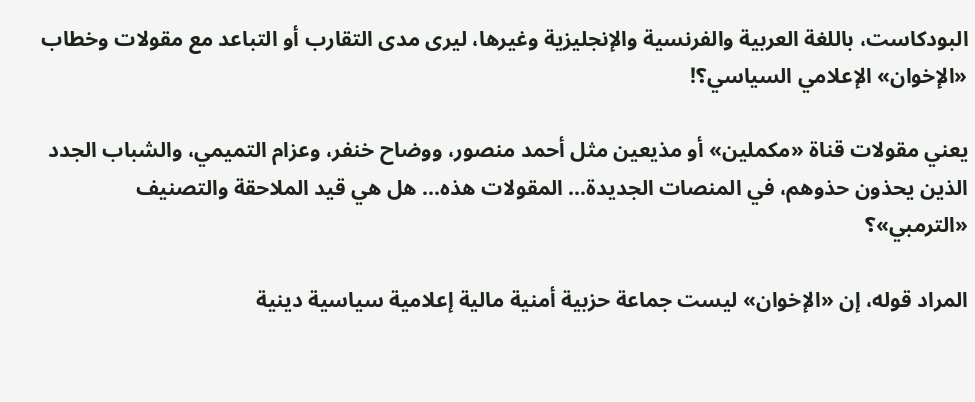البودكاست، باللغة العربية والفرنسية والإنجليزية وغيرها، ليرى مدى التقارب أو التباعد مع مقولات وخطاب «الإخوان» الإعلامي السياسي؟!

يعني مقولات قناة «مكملين» أو مذيعين مثل أحمد منصور، ووضاح خنفر، وعزام التميمي، والشباب الجدد الذين يحذون حذوهم، في المنصات الجديدة... المقولات هذه... هل هي قيد الملاحقة والتصنيف «الترمبي»؟

المراد قوله، إن «الإخوان» ليست جماعة حزبية أمنية مالية إعلامية سياسية دينية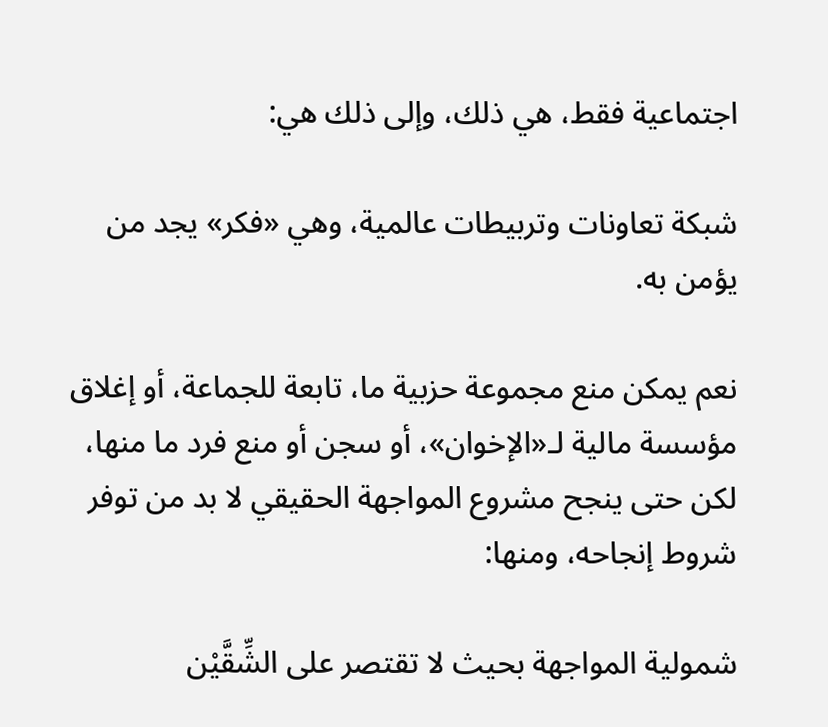اجتماعية فقط، هي ذلك، وإلى ذلك هي:

شبكة تعاونات وتربيطات عالمية، وهي «فكر» يجد من يؤمن به.

نعم يمكن منع مجموعة حزبية ما، تابعة للجماعة، أو إغلاق مؤسسة مالية لـ«الإخوان»، أو سجن أو منع فرد ما منها، لكن حتى ينجح مشروع المواجهة الحقيقي لا بد من توفر شروط إنجاحه، ومنها:

شمولية المواجهة بحيث لا تقتصر على الشِّقَّيْن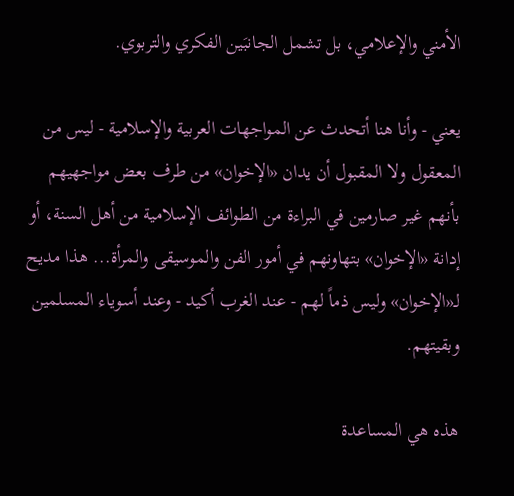الأمني والإعلامي، بل تشمل الجانبَين الفكري والتربوي.

يعني - وأنا هنا أتحدث عن المواجهات العربية والإسلامية - ليس من المعقول ولا المقبول أن يدان «الإخوان» من طرف بعض مواجهيهم بأنهم غير صارمين في البراءة من الطوائف الإسلامية من أهل السنة، أو إدانة «الإخوان» بتهاونهم في أمور الفن والموسيقى والمرأة... هذا مديح لـ«الإخوان» وليس ذماً لهم - عند الغرب أكيد - وعند أسوياء المسلمين وبقيتهم.

هذه هي المساعدة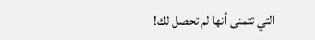التي تتمنى أنها لم تحصل لك!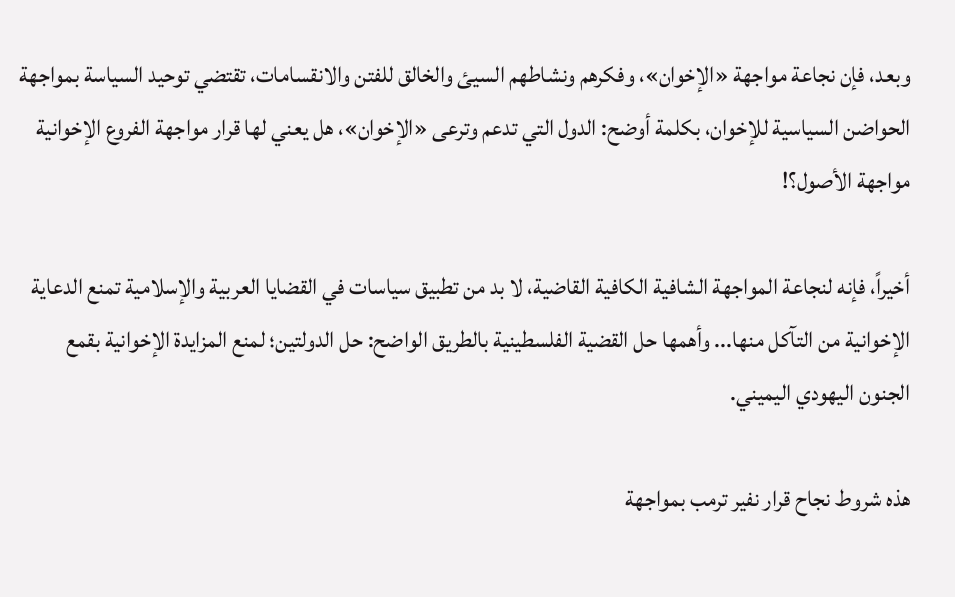وبعد، فإن نجاعة مواجهة «الإخوان»، وفكرهم ونشاطهم السيئ والخالق للفتن والانقسامات، تقتضي توحيد السياسة بمواجهة الحواضن السياسية للإخوان، بكلمة أوضح: الدول التي تدعم وترعى «الإخوان»، هل يعني لها قرار مواجهة الفروع الإخوانية مواجهة الأصول؟!

أخيراً، فإنه لنجاعة المواجهة الشافية الكافية القاضية، لا بد من تطبيق سياسات في القضايا العربية والإسلامية تمنع الدعاية الإخوانية من التآكل منها... وأهمها حل القضية الفلسطينية بالطريق الواضح: حل الدولتين؛ لمنع المزايدة الإخوانية بقمع الجنون اليهودي اليميني.

هذه شروط نجاح قرار نفير ترمب بمواجهة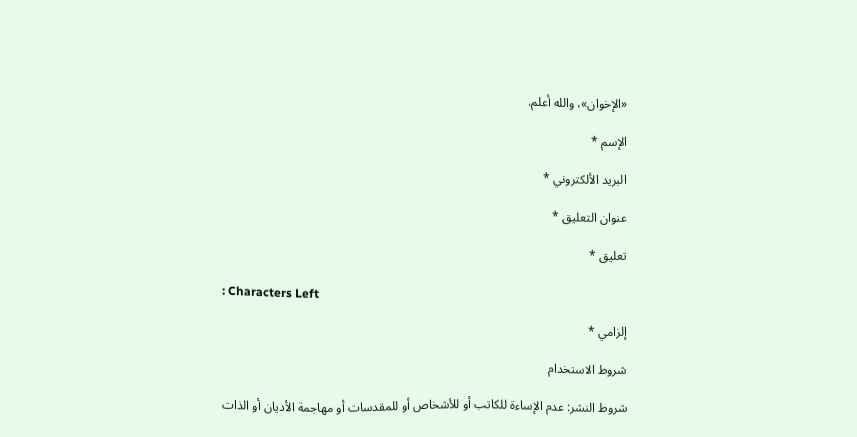«الإخوان»، والله أعلم.

الإسم *

البريد الألكتروني *

عنوان التعليق *

تعليق *

: Characters Left

إلزامي *

شروط الاستخدام

شروط النشر: عدم الإساءة للكاتب أو للأشخاص أو للمقدسات أو مهاجمة الأديان أو الذات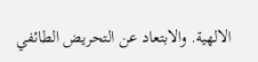الالهية. والابتعاد عن التحريض الطائفي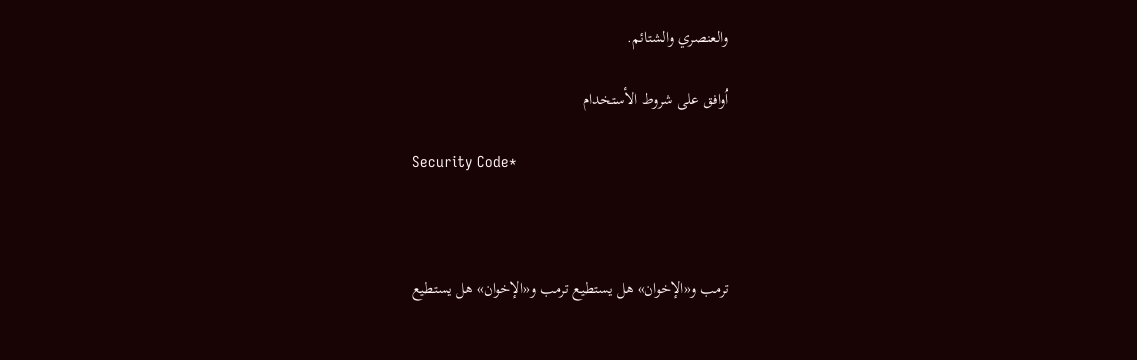والعنصري والشتائم.

اُوافق على شروط الأستخدام

Security Code*



ترمب و«الإخوان» هل يستطيع ترمب و«الإخوان» هل يستطيع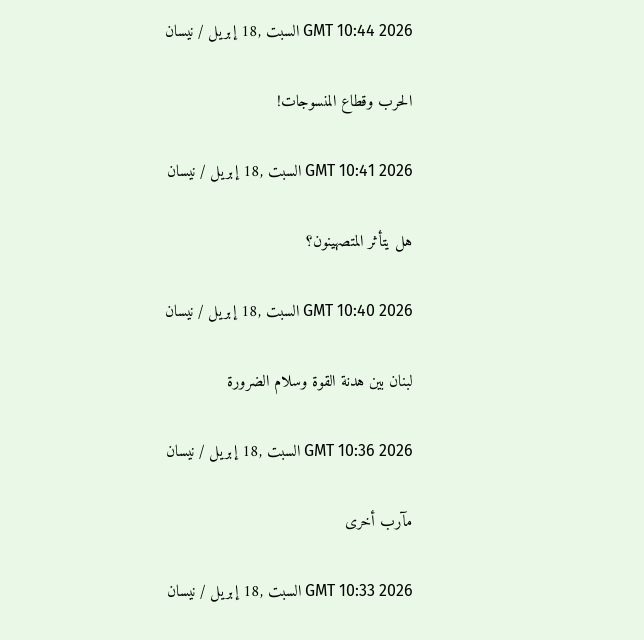GMT 10:44 2026 السبت ,18 إبريل / نيسان

الحرب وقطاع المنسوجات!

GMT 10:41 2026 السبت ,18 إبريل / نيسان

هل يتأثر المتصهينون؟

GMT 10:40 2026 السبت ,18 إبريل / نيسان

لبنان بين هدنة القوة وسلام الضرورة

GMT 10:36 2026 السبت ,18 إبريل / نيسان

مآرب أخرى

GMT 10:33 2026 السبت ,18 إبريل / نيسان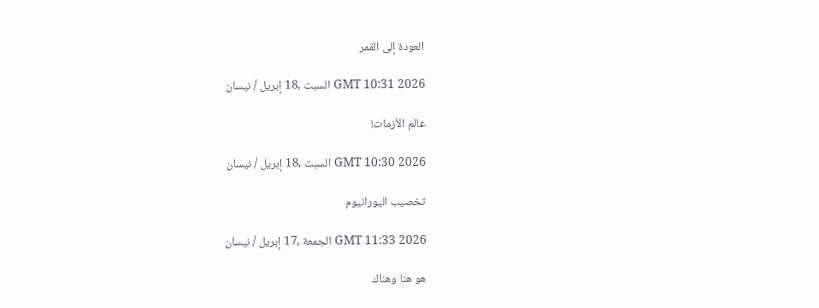العودة إلى القمر

GMT 10:31 2026 السبت ,18 إبريل / نيسان

عالم الأزمات!

GMT 10:30 2026 السبت ,18 إبريل / نيسان

تخصيب اليورانيوم

GMT 11:33 2026 الجمعة ,17 إبريل / نيسان

هو هنا وهناك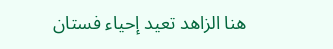هنا الزاهد تعيد إحياء فستان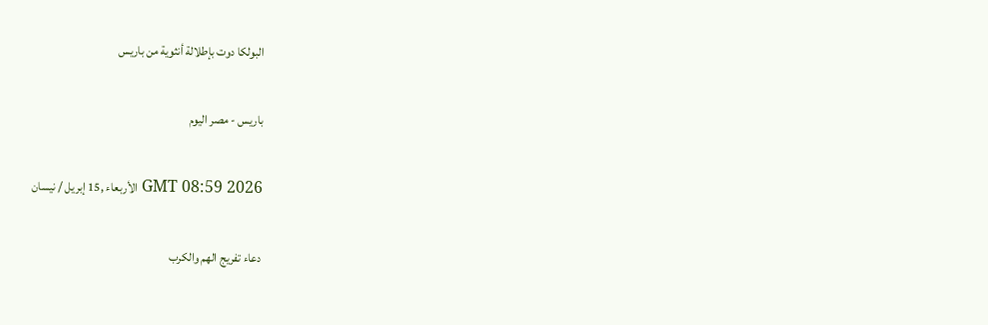البولكا دوت بإطلالة أنثوية من باريس

باريس - مصر اليوم

GMT 08:59 2026 الأربعاء ,15 إبريل / نيسان

دعاء تفريج الهم والكرب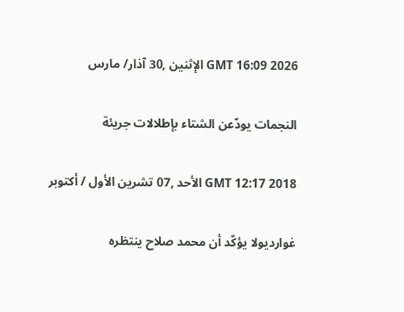GMT 16:09 2026 الإثنين ,30 آذار/ مارس

النجمات يودّعن الشتاء بإطلالات جريئة

GMT 12:17 2018 الأحد ,07 تشرين الأول / أكتوبر

غوارديولا يؤكّد أن محمد صلاح ينتظره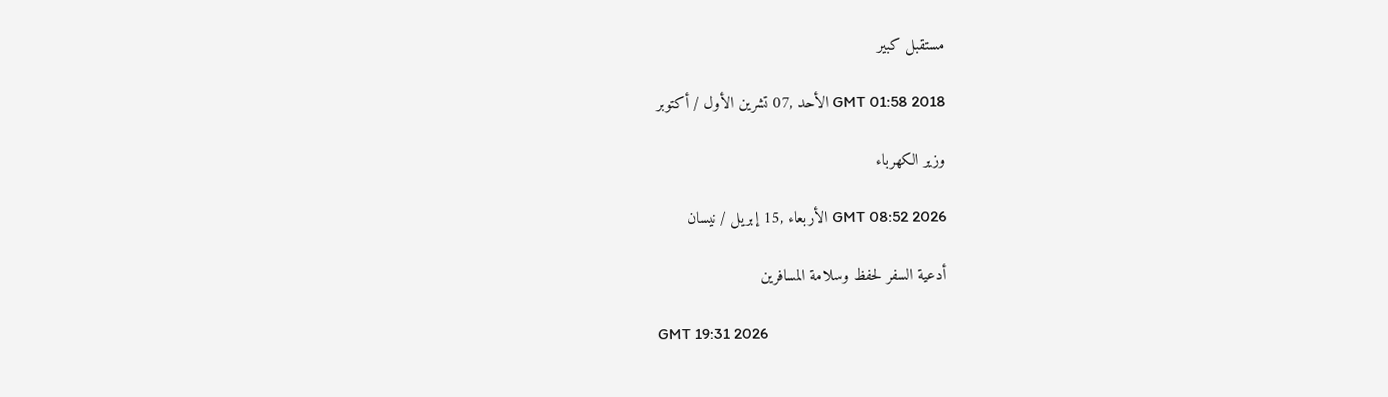مستقبل كبير

GMT 01:58 2018 الأحد ,07 تشرين الأول / أكتوبر

وزير الكهرباء

GMT 08:52 2026 الأربعاء ,15 إبريل / نيسان

أدعية السفر لحفظ وسلامة المسافرين

GMT 19:31 2026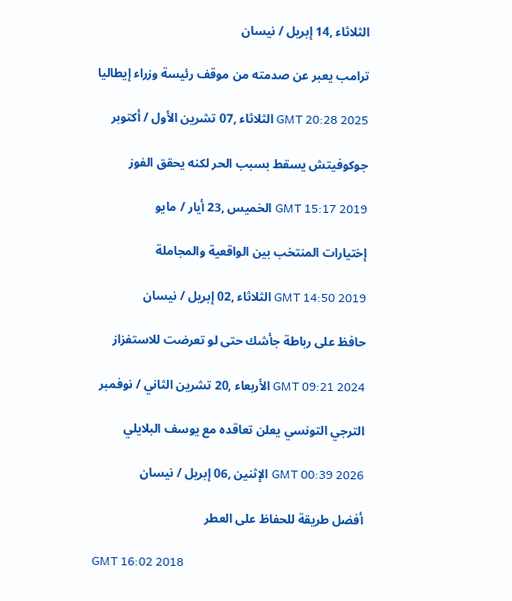الثلاثاء ,14 إبريل / نيسان

ترامب يعبر عن صدمته من موقف رئيسة وزراء إيطاليا

GMT 20:28 2025 الثلاثاء ,07 تشرين الأول / أكتوبر

جوكوفيتش يسقط بسبب الحر لكنه يحقق الفوز

GMT 15:17 2019 الخميس ,23 أيار / مايو

إختيارات المنتخب بين الواقعية والمجاملة

GMT 14:50 2019 الثلاثاء ,02 إبريل / نيسان

حافظ على رباطة جأشك حتى لو تعرضت للاستفزاز

GMT 09:21 2024 الأربعاء ,20 تشرين الثاني / نوفمبر

الترجي التونسي يعلن تعاقده مع يوسف البلايلي

GMT 00:39 2026 الإثنين ,06 إبريل / نيسان

أفضل طريقة للحفاظ على العطر

GMT 16:02 2018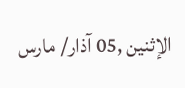الإثنين ,05 آذار/ مارس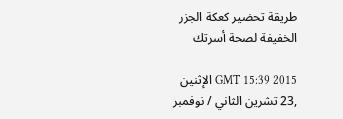طريقة تحضير كعكة الجزر الخفيفة لصحة أسرتك

GMT 15:39 2015 الإثنين ,23 تشرين الثاني / نوفمبر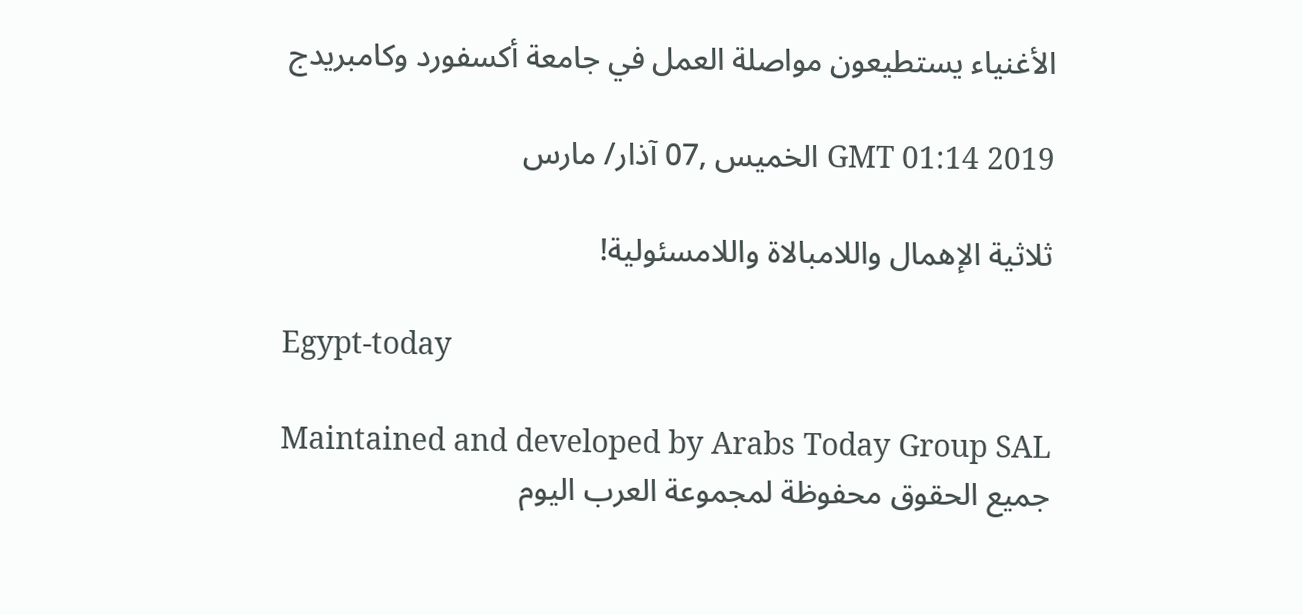الأغنياء يستطيعون مواصلة العمل في جامعة أكسفورد وكامبريدج

GMT 01:14 2019 الخميس ,07 آذار/ مارس

ثلاثية الإهمال واللامبالاة واللامسئولية!

Egypt-today

Maintained and developed by Arabs Today Group SAL
جميع الحقوق محفوظة لمجموعة العرب اليوم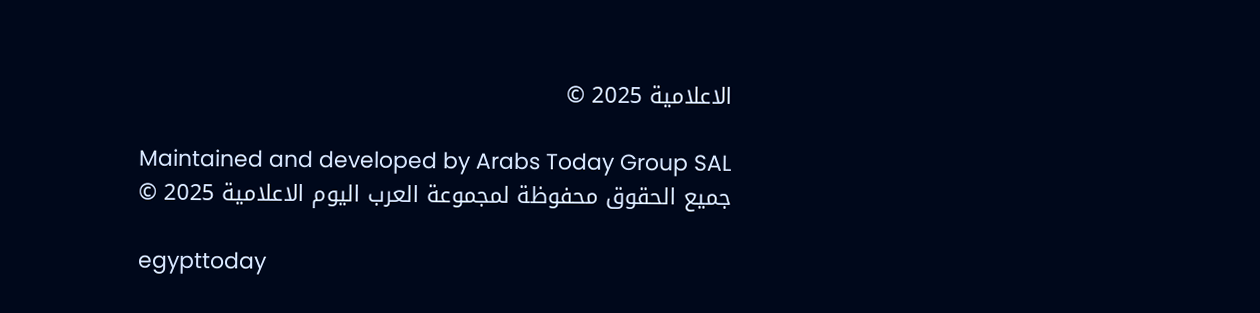الاعلامية 2025 ©

Maintained and developed by Arabs Today Group SAL
جميع الحقوق محفوظة لمجموعة العرب اليوم الاعلامية 2025 ©

egypttoday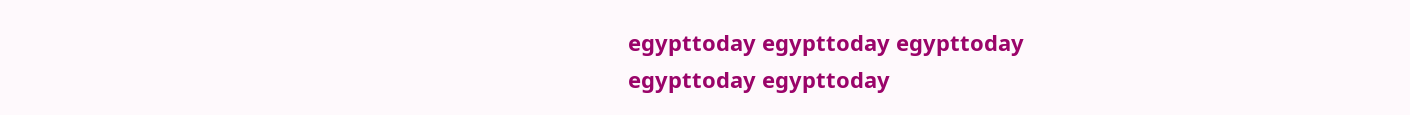egypttoday egypttoday egypttoday
egypttoday egypttoday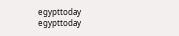egypttoday
egypttoday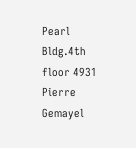Pearl Bldg.4th floor 4931 Pierre Gemayel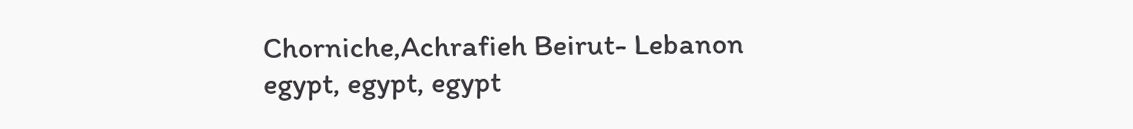Chorniche,Achrafieh Beirut- Lebanon
egypt, egypt, egypt